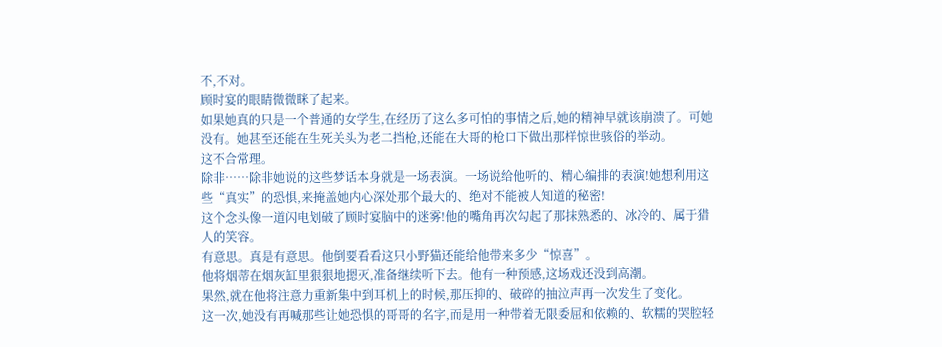不,不对。
顾时宴的眼睛微微眯了起来。
如果她真的只是一个普通的女学生,在经历了这么多可怕的事情之后,她的精神早就该崩溃了。可她没有。她甚至还能在生死关头为老二挡枪,还能在大哥的枪口下做出那样惊世骇俗的举动。
这不合常理。
除非……除非她说的这些梦话本身就是一场表演。一场说给他听的、精心编排的表演!她想利用这些“真实”的恐惧,来掩盖她内心深处那个最大的、绝对不能被人知道的秘密!
这个念头像一道闪电划破了顾时宴脑中的迷雾!他的嘴角再次勾起了那抹熟悉的、冰冷的、属于猎人的笑容。
有意思。真是有意思。他倒要看看这只小野猫还能给他带来多少“惊喜”。
他将烟蒂在烟灰缸里狠狠地摁灭,准备继续听下去。他有一种预感,这场戏还没到高潮。
果然,就在他将注意力重新集中到耳机上的时候,那压抑的、破碎的抽泣声再一次发生了变化。
这一次,她没有再喊那些让她恐惧的哥哥的名字,而是用一种带着无限委屈和依赖的、软糯的哭腔轻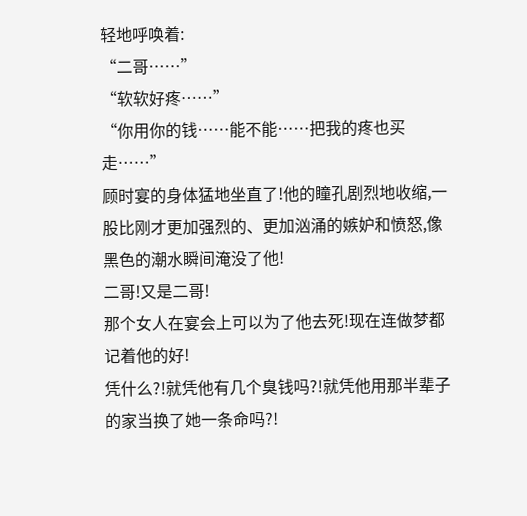轻地呼唤着:
“二哥……”
“软软好疼……”
“你用你的钱……能不能……把我的疼也买走……”
顾时宴的身体猛地坐直了!他的瞳孔剧烈地收缩,一股比刚才更加强烈的、更加汹涌的嫉妒和愤怒,像黑色的潮水瞬间淹没了他!
二哥!又是二哥!
那个女人在宴会上可以为了他去死!现在连做梦都记着他的好!
凭什么?!就凭他有几个臭钱吗?!就凭他用那半辈子的家当换了她一条命吗?!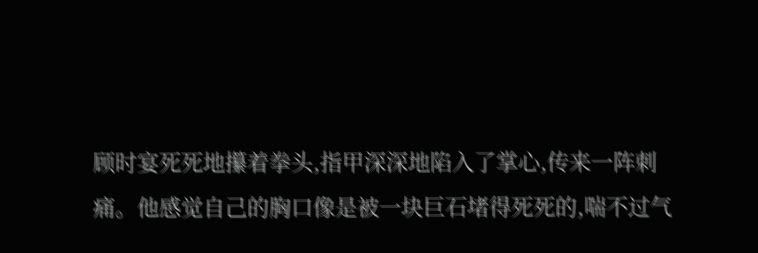顾时宴死死地攥着拳头,指甲深深地陷入了掌心,传来一阵刺痛。他感觉自己的胸口像是被一块巨石堵得死死的,喘不过气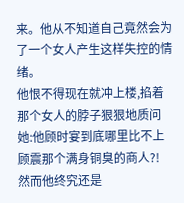来。他从不知道自己竟然会为了一个女人产生这样失控的情绪。
他恨不得现在就冲上楼,掐着那个女人的脖子狠狠地质问她:他顾时宴到底哪里比不上顾震那个满身铜臭的商人?!
然而他终究还是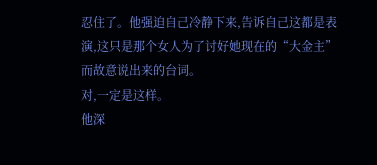忍住了。他强迫自己冷静下来,告诉自己这都是表演,这只是那个女人为了讨好她现在的“大金主”而故意说出来的台词。
对,一定是这样。
他深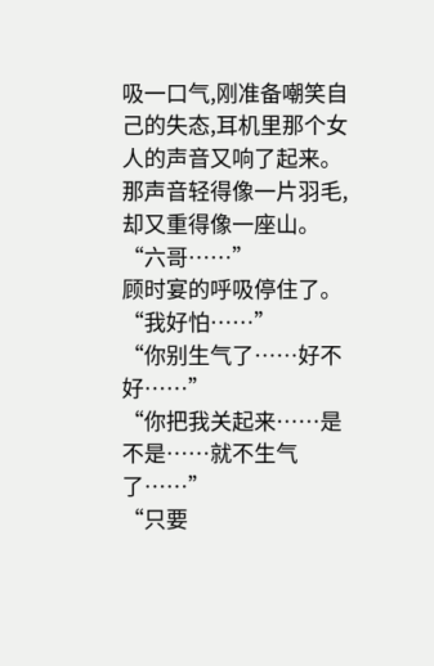吸一口气,刚准备嘲笑自己的失态,耳机里那个女人的声音又响了起来。那声音轻得像一片羽毛,却又重得像一座山。
“六哥……”
顾时宴的呼吸停住了。
“我好怕……”
“你别生气了……好不好……”
“你把我关起来……是不是……就不生气了……”
“只要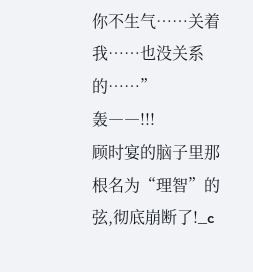你不生气……关着我……也没关系的……”
轰――!!!
顾时宴的脑子里那根名为“理智”的弦,彻底崩断了!_c